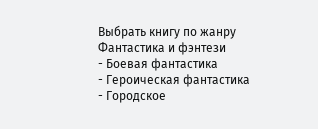Выбрать книгу по жанру
Фантастика и фэнтези
- Боевая фантастика
- Героическая фантастика
- Городское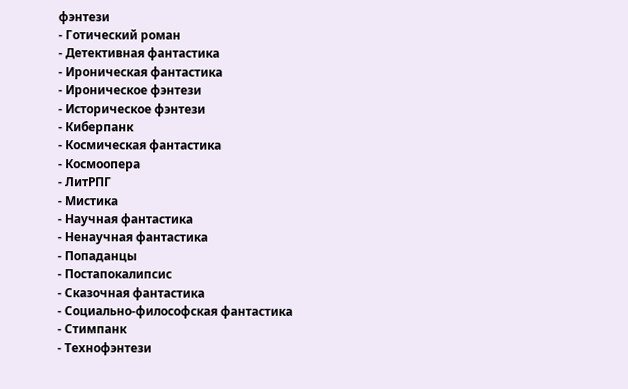фэнтези
- Готический роман
- Детективная фантастика
- Ироническая фантастика
- Ироническое фэнтези
- Историческое фэнтези
- Киберпанк
- Космическая фантастика
- Космоопера
- ЛитРПГ
- Мистика
- Научная фантастика
- Ненаучная фантастика
- Попаданцы
- Постапокалипсис
- Сказочная фантастика
- Социально-философская фантастика
- Стимпанк
- Технофэнтези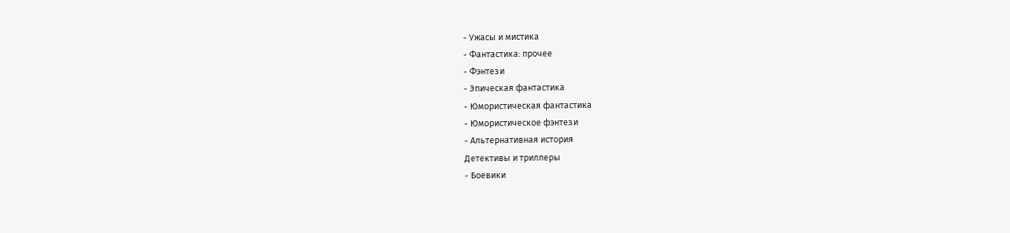- Ужасы и мистика
- Фантастика: прочее
- Фэнтези
- Эпическая фантастика
- Юмористическая фантастика
- Юмористическое фэнтези
- Альтернативная история
Детективы и триллеры
- Боевики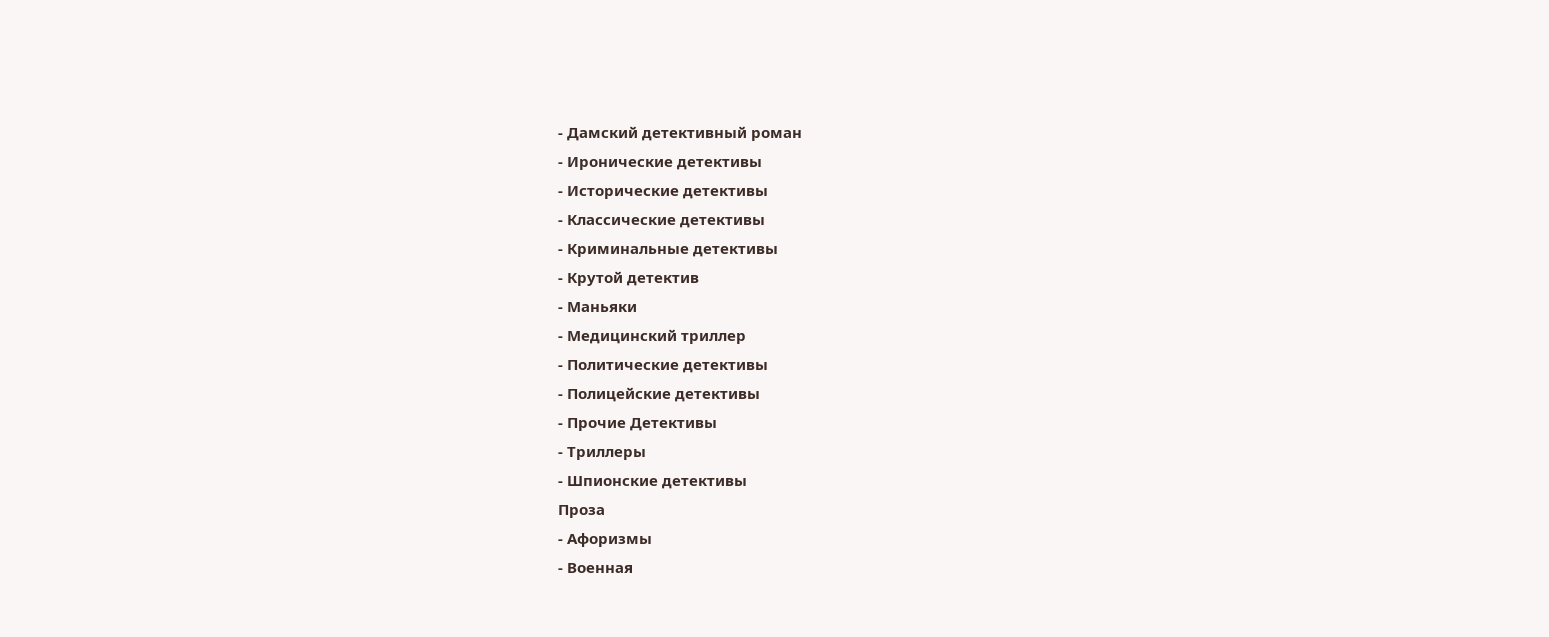- Дамский детективный роман
- Иронические детективы
- Исторические детективы
- Классические детективы
- Криминальные детективы
- Крутой детектив
- Маньяки
- Медицинский триллер
- Политические детективы
- Полицейские детективы
- Прочие Детективы
- Триллеры
- Шпионские детективы
Проза
- Афоризмы
- Военная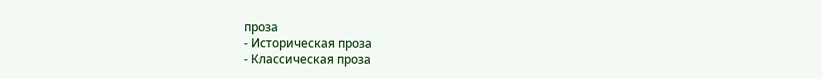проза
- Историческая проза
- Классическая проза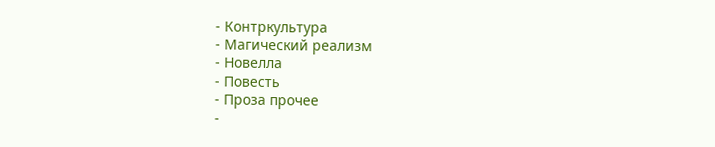- Контркультура
- Магический реализм
- Новелла
- Повесть
- Проза прочее
-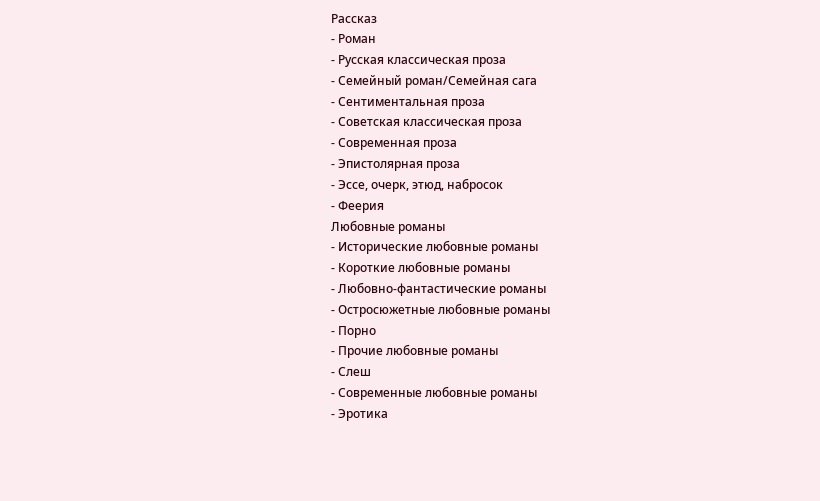Рассказ
- Роман
- Русская классическая проза
- Семейный роман/Семейная сага
- Сентиментальная проза
- Советская классическая проза
- Современная проза
- Эпистолярная проза
- Эссе, очерк, этюд, набросок
- Феерия
Любовные романы
- Исторические любовные романы
- Короткие любовные романы
- Любовно-фантастические романы
- Остросюжетные любовные романы
- Порно
- Прочие любовные романы
- Слеш
- Современные любовные романы
- Эротика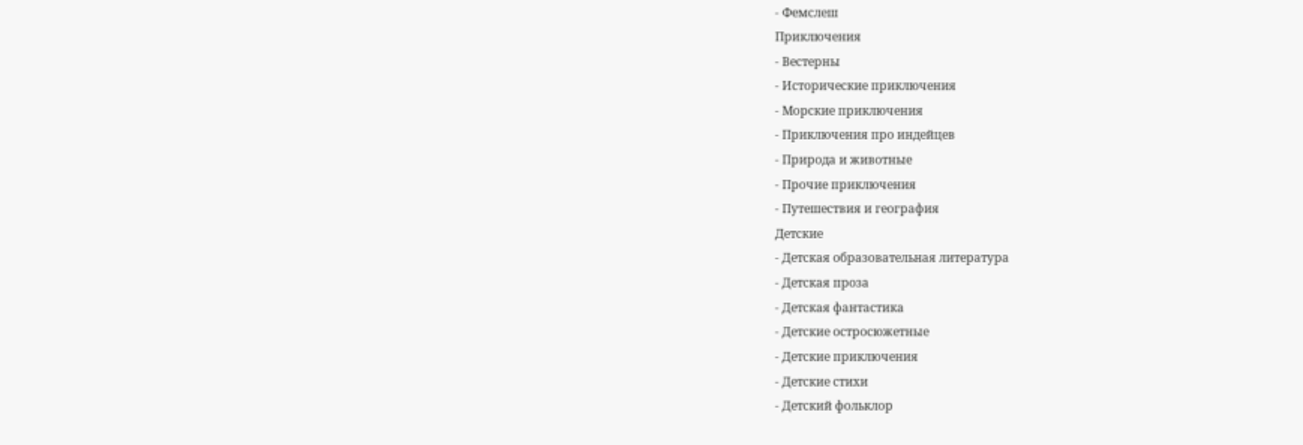- Фемслеш
Приключения
- Вестерны
- Исторические приключения
- Морские приключения
- Приключения про индейцев
- Природа и животные
- Прочие приключения
- Путешествия и география
Детские
- Детская образовательная литература
- Детская проза
- Детская фантастика
- Детские остросюжетные
- Детские приключения
- Детские стихи
- Детский фольклор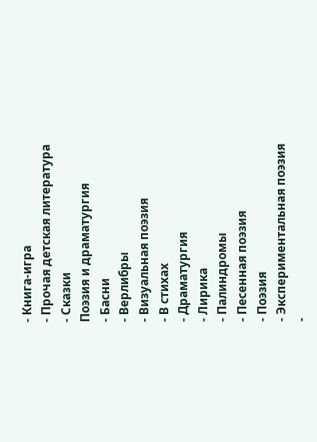- Книга-игра
- Прочая детская литература
- Сказки
Поэзия и драматургия
- Басни
- Верлибры
- Визуальная поэзия
- В стихах
- Драматургия
- Лирика
- Палиндромы
- Песенная поэзия
- Поэзия
- Экспериментальная поэзия
-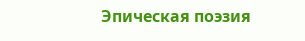Эпическая поэзия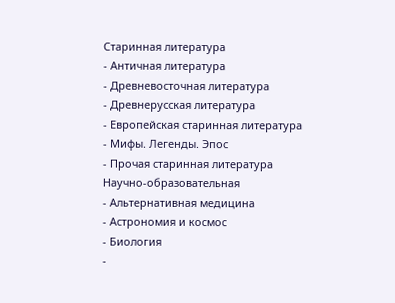Старинная литература
- Античная литература
- Древневосточная литература
- Древнерусская литература
- Европейская старинная литература
- Мифы. Легенды. Эпос
- Прочая старинная литература
Научно-образовательная
- Альтернативная медицина
- Астрономия и космос
- Биология
-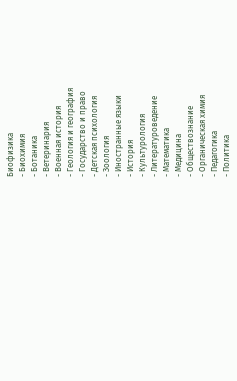Биофизика
- Биохимия
- Ботаника
- Ветеринария
- Военная история
- Геология и география
- Государство и право
- Детская психология
- Зоология
- Иностранные языки
- История
- Культурология
- Литературоведение
- Математика
- Медицина
- Обществознание
- Органическая химия
- Педагогика
- Политика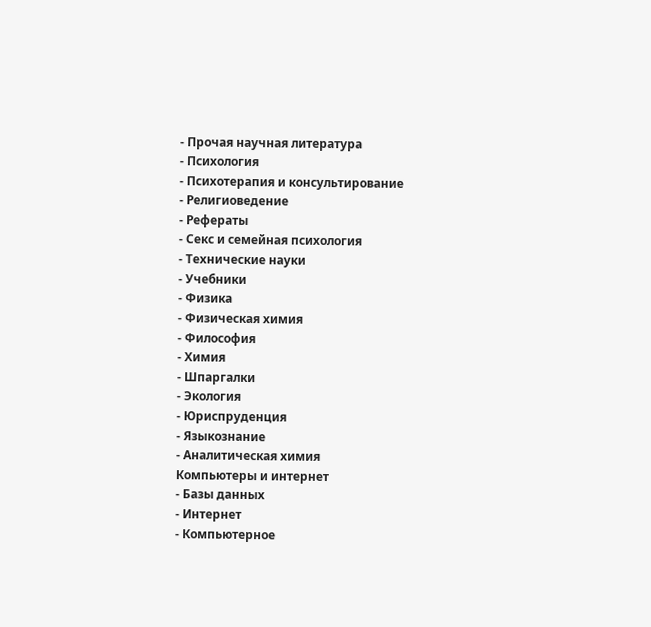- Прочая научная литература
- Психология
- Психотерапия и консультирование
- Религиоведение
- Рефераты
- Секс и семейная психология
- Технические науки
- Учебники
- Физика
- Физическая химия
- Философия
- Химия
- Шпаргалки
- Экология
- Юриспруденция
- Языкознание
- Аналитическая химия
Компьютеры и интернет
- Базы данных
- Интернет
- Компьютерное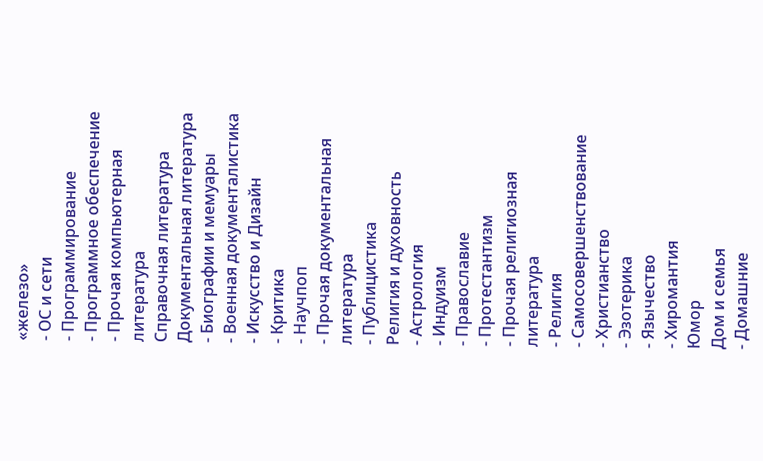«железо»
- ОС и сети
- Программирование
- Программное обеспечение
- Прочая компьютерная литература
Справочная литература
Документальная литература
- Биографии и мемуары
- Военная документалистика
- Искусство и Дизайн
- Критика
- Научпоп
- Прочая документальная литература
- Публицистика
Религия и духовность
- Астрология
- Индуизм
- Православие
- Протестантизм
- Прочая религиозная литература
- Религия
- Самосовершенствование
- Христианство
- Эзотерика
- Язычество
- Хиромантия
Юмор
Дом и семья
- Домашние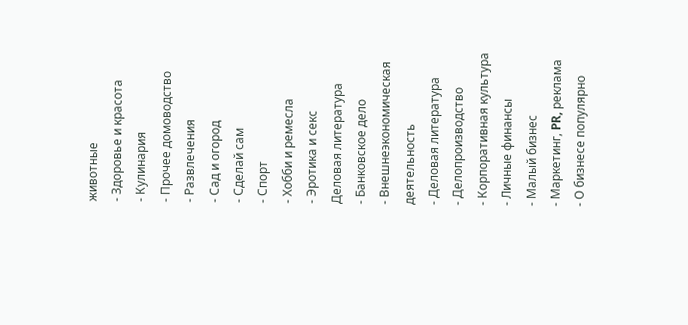животные
- Здоровье и красота
- Кулинария
- Прочее домоводство
- Развлечения
- Сад и огород
- Сделай сам
- Спорт
- Хобби и ремесла
- Эротика и секс
Деловая литература
- Банковское дело
- Внешнеэкономическая деятельность
- Деловая литература
- Делопроизводство
- Корпоративная культура
- Личные финансы
- Малый бизнес
- Маркетинг, PR, реклама
- О бизнесе популярно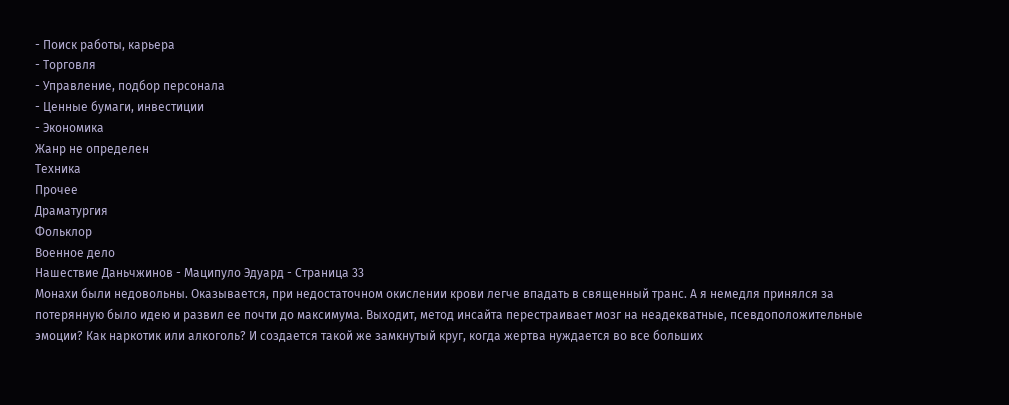- Поиск работы, карьера
- Торговля
- Управление, подбор персонала
- Ценные бумаги, инвестиции
- Экономика
Жанр не определен
Техника
Прочее
Драматургия
Фольклор
Военное дело
Нашествие Даньчжинов - Маципуло Эдуард - Страница 33
Монахи были недовольны. Оказывается, при недостаточном окислении крови легче впадать в священный транс. А я немедля принялся за потерянную было идею и развил ее почти до максимума. Выходит, метод инсайта перестраивает мозг на неадекватные, псевдоположительные эмоции? Как наркотик или алкоголь? И создается такой же замкнутый круг, когда жертва нуждается во все больших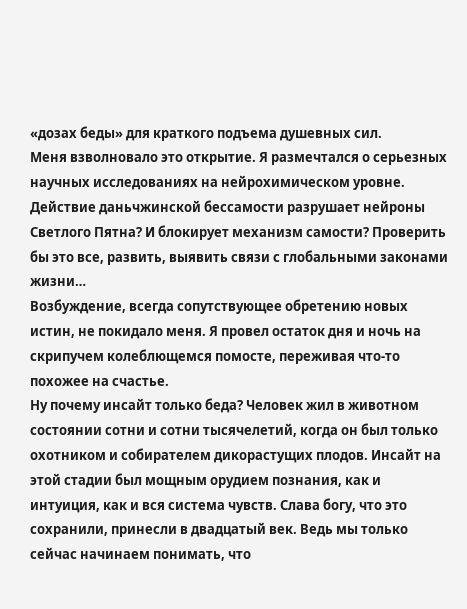«дозах беды» для краткого подъема душевных сил.
Меня взволновало это открытие. Я размечтался о серьезных научных исследованиях на нейрохимическом уровне. Действие даньчжинской бессамости разрушает нейроны Светлого Пятна? И блокирует механизм самости? Проверить бы это все, развить, выявить связи с глобальными законами жизни…
Возбуждение, всегда сопутствующее обретению новых истин, не покидало меня. Я провел остаток дня и ночь на скрипучем колеблющемся помосте, переживая что-то похожее на счастье.
Ну почему инсайт только беда? Человек жил в животном состоянии сотни и сотни тысячелетий, когда он был только охотником и собирателем дикорастущих плодов. Инсайт на этой стадии был мощным орудием познания, как и интуиция, как и вся система чувств. Слава богу, что это сохранили, принесли в двадцатый век. Ведь мы только сейчас начинаем понимать, что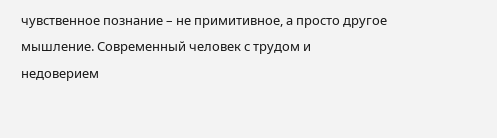чувственное познание – не примитивное, а просто другое мышление. Современный человек с трудом и недоверием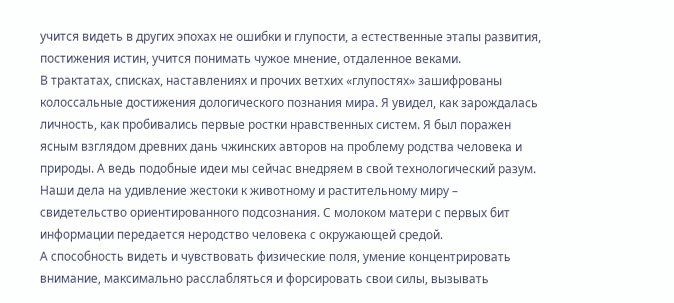учится видеть в других эпохах не ошибки и глупости, а естественные этапы развития, постижения истин, учится понимать чужое мнение, отдаленное веками.
В трактатах, списках, наставлениях и прочих ветхих «глупостях» зашифрованы колоссальные достижения дологического познания мира. Я увидел, как зарождалась личность, как пробивались первые ростки нравственных систем. Я был поражен ясным взглядом древних дань чжинских авторов на проблему родства человека и природы. А ведь подобные идеи мы сейчас внедряем в свой технологический разум. Наши дела на удивление жестоки к животному и растительному миру – свидетельство ориентированного подсознания. С молоком матери с первых бит информации передается неродство человека с окружающей средой.
А способность видеть и чувствовать физические поля, умение концентрировать внимание, максимально расслабляться и форсировать свои силы, вызывать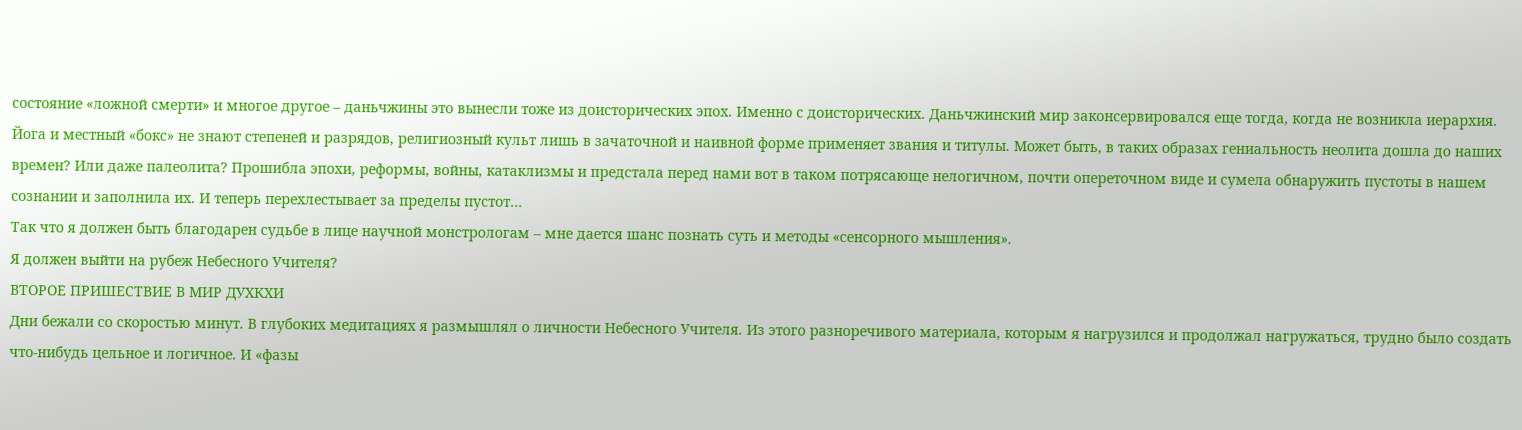состояние «ложной смерти» и многое другое – даньчжины это вынесли тоже из доисторических эпох. Именно с доисторических. Даньчжинский мир законсервировался еще тогда, когда не возникла иерархия. Йога и местный «бокс» не знают степеней и разрядов, религиозный культ лишь в зачаточной и наивной форме применяет звания и титулы. Может быть, в таких образах гениальность неолита дошла до наших времен? Или даже палеолита? Прошибла эпохи, реформы, войны, катаклизмы и предстала перед нами вот в таком потрясающе нелогичном, почти опереточном виде и сумела обнаружить пустоты в нашем сознании и заполнила их. И теперь перехлестывает за пределы пустот…
Так что я должен быть благодарен судьбе в лице научной монстрологам – мне дается шанс познать суть и методы «сенсорного мышления».
Я должен выйти на рубеж Небесного Учителя?
ВТОРОЕ ПРИШЕСТВИЕ В МИР ДУХКХИ
Дни бежали со скоростью минут. В глубоких медитациях я размышлял о личности Небесного Учителя. Из этого разноречивого материала, которым я нагрузился и продолжал нагружаться, трудно было создать что-нибудь цельное и логичное. И «фазы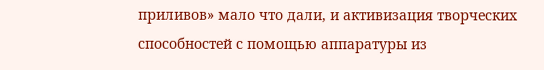приливов» мало что дали, и активизация творческих способностей с помощью аппаратуры из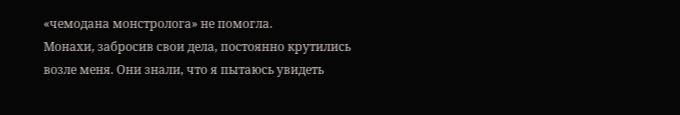«чемодана монстролога» не помогла.
Монахи, забросив свои дела, постоянно крутились возле меня. Они знали, что я пытаюсь увидеть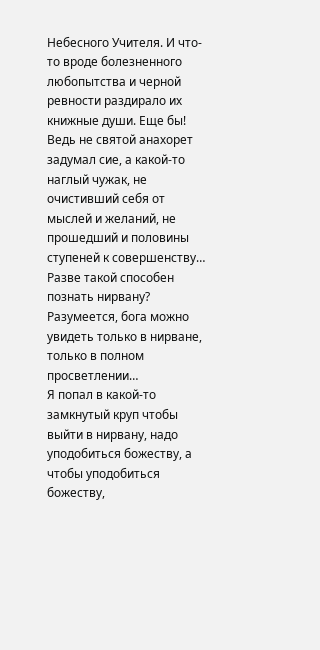Небесного Учителя. И что-то вроде болезненного любопытства и черной ревности раздирало их книжные души. Еще бы! Ведь не святой анахорет задумал сие, а какой-то наглый чужак, не очистивший себя от мыслей и желаний, не прошедший и половины ступеней к совершенству… Разве такой способен познать нирвану? Разумеется, бога можно увидеть только в нирване, только в полном просветлении…
Я попал в какой-то замкнутый круп чтобы выйти в нирвану, надо уподобиться божеству, а чтобы уподобиться божеству,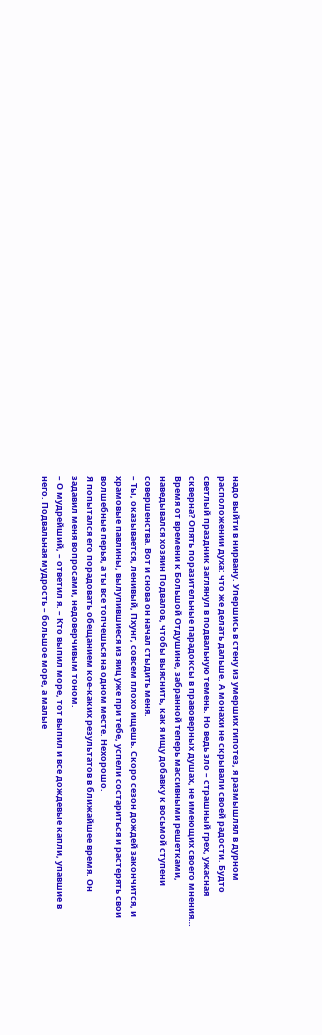надо выйти в нирвану. Упершись в стену из умерших гипотез, я размышлял в дурном расположении духа: что же делать дальше. А монахи не скрывали своей радости. Будто светлый праздник заглянул в подвальную темень. Но ведь зло – страшный грех, ужасная скверна? Опять поразительные парадоксы в правоверных душах, не имеющих своего мнения…
Время от времени к Большой Отдушине, забранной теперь массивными решетками, наведывался хозяин Подвалов, чтобы выяснить, как я ищу добавку к восьмой ступени совершенства. Вот и снова он начал стыдить меня.
– Ты, оказывается, ленивый, Пхунг, совсем плохо ищешь. Скоро сезон дождей закончится, и храмовые павлины, вылупившиеся из яиц уже при тебе, успели состариться и растерять свои волшебные перья, а ты все топчешься на одном месте. Нехорошо.
Я попытался его порадовать обещанием кое-каких результатов в ближайшее время. Он задавил меня вопросами, недоверчивым тоном.
– О мудрейший, – ответил я. – Кто выпил море, тот выпил и все дождевые капли, упавшие в него. Подвальная мудрость – большое море, а малые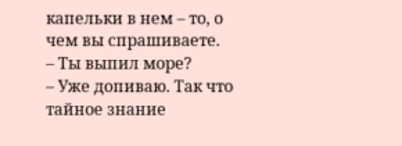капельки в нем – то, о чем вы спрашиваете.
– Ты выпил море?
– Уже допиваю. Так что тайное знание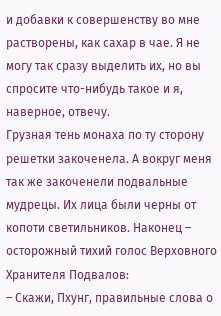и добавки к совершенству во мне растворены, как сахар в чае. Я не могу так сразу выделить их, но вы спросите что-нибудь такое и я, наверное, отвечу.
Грузная тень монаха по ту сторону решетки закоченела. А вокруг меня так же закоченели подвальные мудрецы. Их лица были черны от копоти светильников. Наконец – осторожный тихий голос Верховного Хранителя Подвалов:
– Скажи, Пхунг, правильные слова о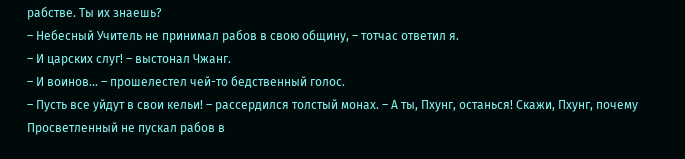рабстве. Ты их знаешь?
– Небесный Учитель не принимал рабов в свою общину, – тотчас ответил я.
– И царских слуг! – выстонал Чжанг.
– И воинов… – прошелестел чей-то бедственный голос.
– Пусть все уйдут в свои кельи! – рассердился толстый монах. – А ты, Пхунг, останься! Скажи, Пхунг, почему Просветленный не пускал рабов в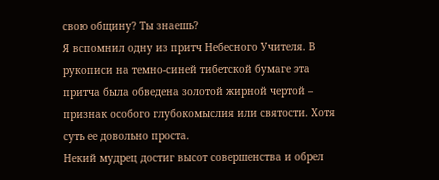свою общину? Ты знаешь?
Я вспомнил одну из притч Небесного Учителя. В рукописи на темно-синей тибетской бумаге эта притча была обведена золотой жирной чертой – признак особого глубокомыслия или святости. Хотя суть ее довольно проста.
Некий мудрец достиг высот совершенства и обрел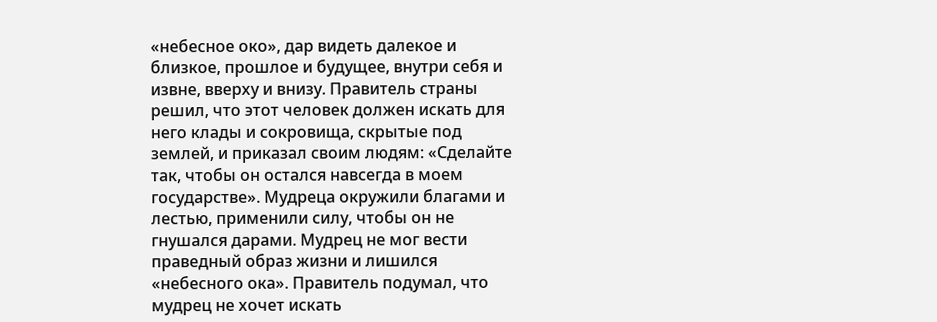«небесное око», дар видеть далекое и близкое, прошлое и будущее, внутри себя и извне, вверху и внизу. Правитель страны решил, что этот человек должен искать для него клады и сокровища, скрытые под землей, и приказал своим людям: «Сделайте так, чтобы он остался навсегда в моем государстве». Мудреца окружили благами и лестью, применили силу, чтобы он не гнушался дарами. Мудрец не мог вести праведный образ жизни и лишился «небесного ока». Правитель подумал, что мудрец не хочет искать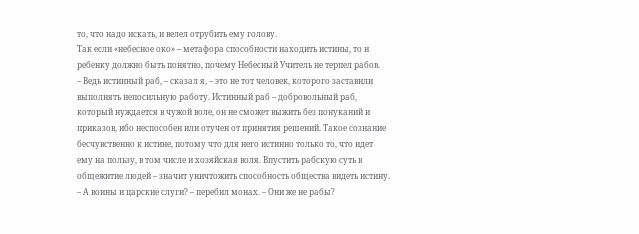то, что надо искать, и велел отрубить ему голову.
Так если «небесное око» – метафора способности находить истины, то и ребенку должно быть понятно, почему Небесный Учитель не терпел рабов.
– Ведь истинный раб, – сказал я, – это не тот человек, которого заставили выполнять непосильную работу. Истинный раб – добровольный раб, который нуждается в чужой воле, он не сможет выжить без понуканий и приказов, ибо неспособен или отучен от принятия решений. Такое сознание бесчувственно к истине, потому что для него истинно только то, что идет ему на пользу, в том числе и хозяйская воля. Впустить рабскую суть в общежитие людей – значит уничтожить способность общества видеть истину.
– А воины и царские слуги? – перебил монах. – Они же не рабы?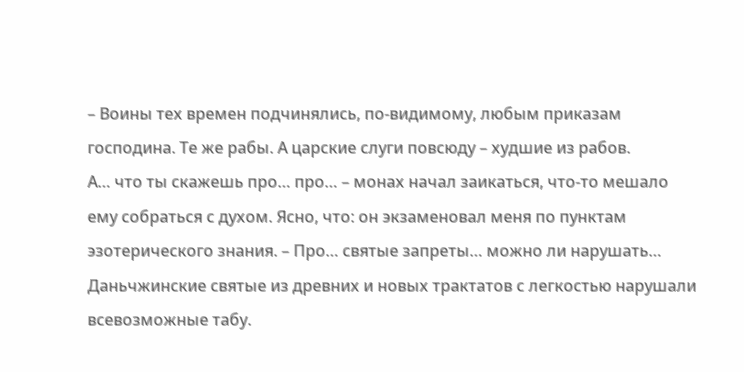– Воины тех времен подчинялись, по-видимому, любым приказам господина. Те же рабы. А царские слуги повсюду – худшие из рабов.
А… что ты скажешь про… про… – монах начал заикаться, что-то мешало ему собраться с духом. Ясно, что: он экзаменовал меня по пунктам эзотерического знания. – Про… святые запреты… можно ли нарушать…
Даньчжинские святые из древних и новых трактатов с легкостью нарушали всевозможные табу.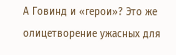А Говинд и «герои»? Это же олицетворение ужасных для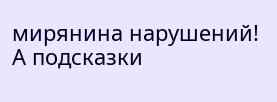мирянина нарушений! А подсказки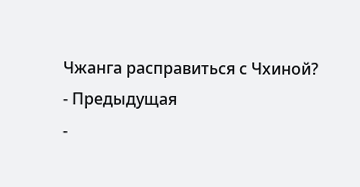Чжанга расправиться с Чхиной?
- Предыдущая
-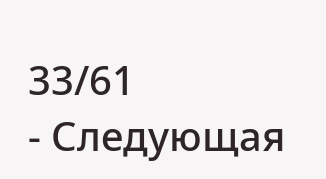33/61
- Следующая